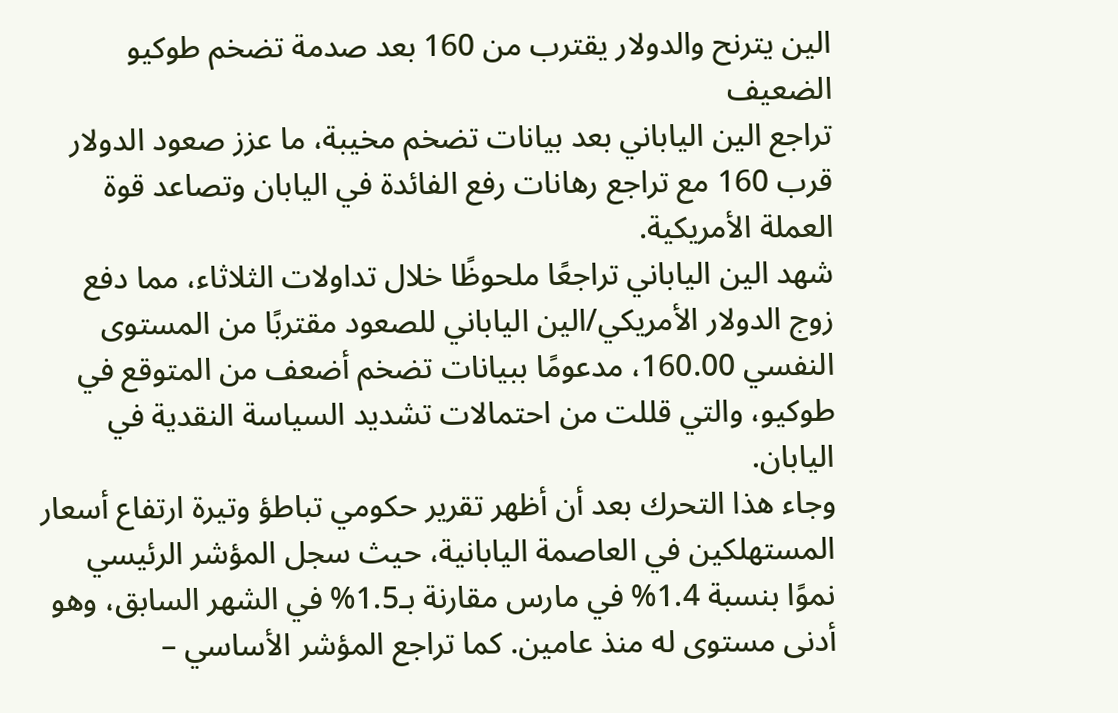الين يترنح والدولار يقترب من 160 بعد صدمة تضخم طوكيو الضعيف
تراجع الين الياباني بعد بيانات تضخم مخيبة، ما عزز صعود الدولار قرب 160 مع تراجع رهانات رفع الفائدة في اليابان وتصاعد قوة العملة الأمريكية.
شهد الين الياباني تراجعًا ملحوظًا خلال تداولات الثلاثاء، مما دفع زوج الدولار الأمريكي/الين الياباني للصعود مقتربًا من المستوى النفسي 160.00، مدعومًا ببيانات تضخم أضعف من المتوقع في طوكيو، والتي قللت من احتمالات تشديد السياسة النقدية في اليابان.
وجاء هذا التحرك بعد أن أظهر تقرير حكومي تباطؤ وتيرة ارتفاع أسعار المستهلكين في العاصمة اليابانية، حيث سجل المؤشر الرئيسي نموًا بنسبة 1.4% في مارس مقارنة بـ1.5% في الشهر السابق، وهو أدنى مستوى له منذ عامين. كما تراجع المؤشر الأساسي –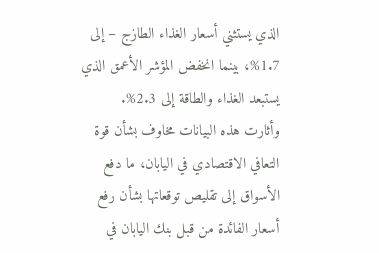الذي يستثني أسعار الغذاء الطازج – إلى 1.7%، بينما انخفض المؤشر الأعمق الذي يستبعد الغذاء والطاقة إلى 2.3%.
وأثارت هذه البيانات مخاوف بشأن قوة التعافي الاقتصادي في اليابان، ما دفع الأسواق إلى تقليص توقعاتها بشأن رفع أسعار الفائدة من قبل بنك اليابان في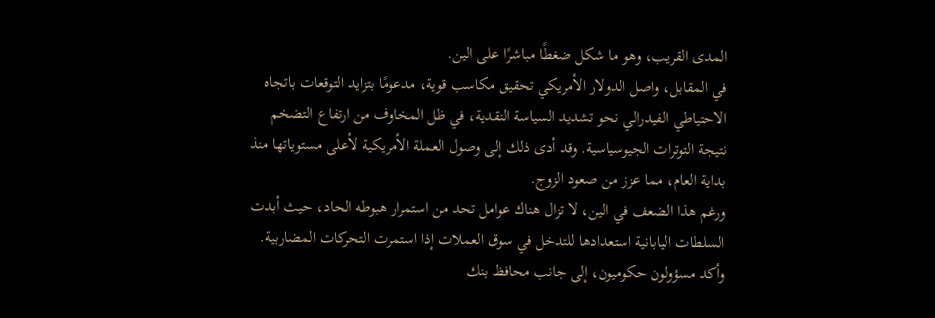المدى القريب، وهو ما شكل ضغطًا مباشرًا على الين.
في المقابل، واصل الدولار الأمريكي تحقيق مكاسب قوية، مدعومًا بتزايد التوقعات باتجاه الاحتياطي الفيدرالي نحو تشديد السياسة النقدية، في ظل المخاوف من ارتفاع التضخم نتيجة التوترات الجيوسياسية. وقد أدى ذلك إلى وصول العملة الأمريكية لأعلى مستوياتها منذ بداية العام، مما عزز من صعود الزوج.
ورغم هذا الضعف في الين، لا تزال هناك عوامل تحد من استمرار هبوطه الحاد، حيث أبدت السلطات اليابانية استعدادها للتدخل في سوق العملات إذا استمرت التحركات المضاربية. وأكد مسؤولون حكوميون، إلى جانب محافظ بنك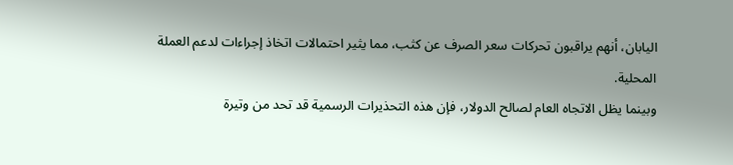اليابان، أنهم يراقبون تحركات سعر الصرف عن كثب، مما يثير احتمالات اتخاذ إجراءات لدعم العملة المحلية.
وبينما يظل الاتجاه العام لصالح الدولار، فإن هذه التحذيرات الرسمية قد تحد من وتيرة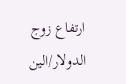ارتفاع زوج الدولار/الين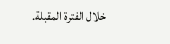خلال الفترة المقبلة.